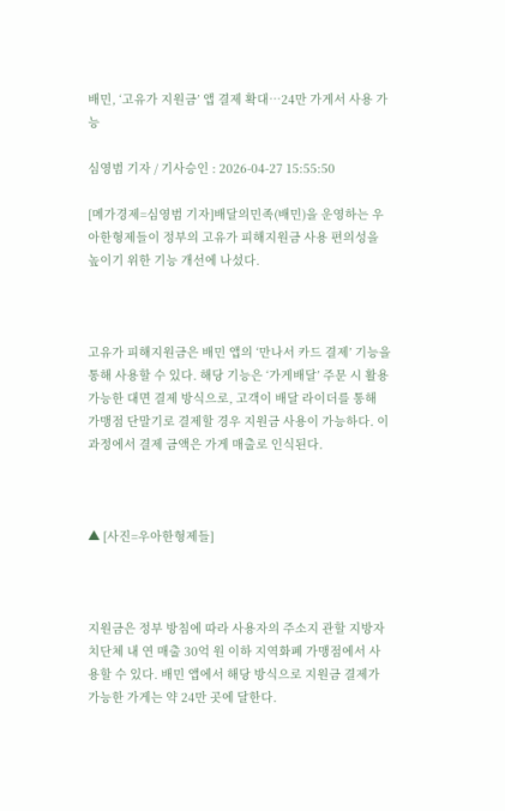배민, ‘고유가 지원금’ 앱 결제 확대…24만 가게서 사용 가능

심영범 기자 / 기사승인 : 2026-04-27 15:55:50

[메가경제=심영범 기자]배달의민족(배민)을 운영하는 우아한형제들이 정부의 고유가 피해지원금 사용 편의성을 높이기 위한 기능 개선에 나섰다.



고유가 피해지원금은 배민 앱의 ‘만나서 카드 결제’ 기능을 통해 사용할 수 있다. 해당 기능은 ‘가게배달’ 주문 시 활용 가능한 대면 결제 방식으로, 고객이 배달 라이더를 통해 가맹점 단말기로 결제할 경우 지원금 사용이 가능하다. 이 과정에서 결제 금액은 가게 매출로 인식된다.



▲ [사진=우아한형제들]



지원금은 정부 방침에 따라 사용자의 주소지 관할 지방자치단체 내 연 매출 30억 원 이하 지역화폐 가맹점에서 사용할 수 있다. 배민 앱에서 해당 방식으로 지원금 결제가 가능한 가게는 약 24만 곳에 달한다.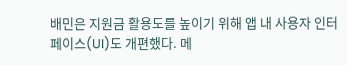배민은 지원금 활용도를 높이기 위해 앱 내 사용자 인터페이스(UI)도 개편했다. 메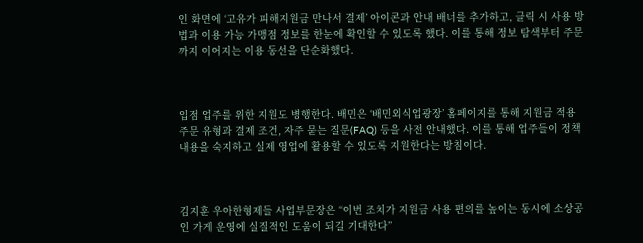인 화면에 ‘고유가 피해지원금 만나서 결제’ 아이콘과 안내 배너를 추가하고, 클릭 시 사용 방법과 이용 가능 가맹점 정보를 한눈에 확인할 수 있도록 했다. 이를 통해 정보 탐색부터 주문까지 이어지는 이용 동선을 단순화했다.



입점 업주를 위한 지원도 병행한다. 배민은 ‘배민외식업광장’ 홈페이지를 통해 지원금 적용 주문 유형과 결제 조건, 자주 묻는 질문(FAQ) 등을 사전 안내했다. 이를 통해 업주들이 정책 내용을 숙지하고 실제 영업에 활용할 수 있도록 지원한다는 방침이다.



김지훈 우아한형제들 사업부문장은 “이번 조치가 지원금 사용 편의를 높이는 동시에 소상공인 가게 운영에 실질적인 도움이 되길 기대한다”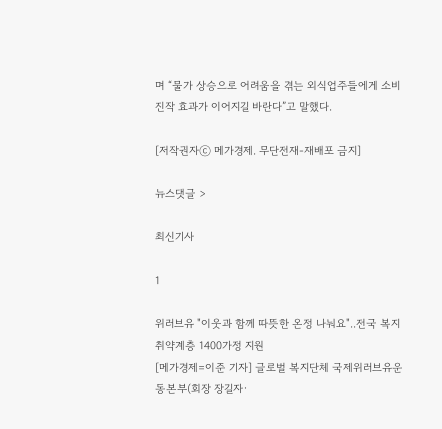며 “물가 상승으로 어려움을 겪는 외식업주들에게 소비 진작 효과가 이어지길 바란다”고 말했다.

[저작권자ⓒ 메가경제. 무단전재-재배포 금지]

뉴스댓글 >

최신기사

1

위러브유 "이웃과 함께 따뜻한 온정 나눠요"..전국 복지취약계층 1400가정 지원
[메가경제=이준 기자] 글로벌 복지단체 국제위러브유운동본부(회장 장길자·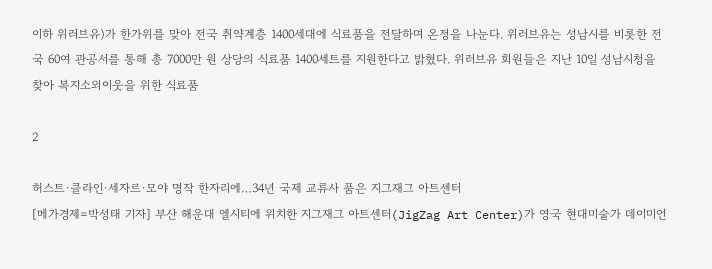이하 위러브유)가 한가위를 맞아 전국 취약계층 1400세대에 식료품을 전달하며 온정을 나눈다. 위러브유는 성남시를 비롯한 전국 60여 관공서를 통해 총 7000만 원 상당의 식료품 1400세트를 지원한다고 밝혔다. 위러브유 회원들은 지난 10일 성남시청을 찾아 복지소외이웃을 위한 식료품

2

허스트·클라인·세자르·모야 명작 한자리에…34년 국제 교류사 품은 지그재그 아트센터
[메가경제=박성태 기자] 부산 해운대 엘시티에 위치한 지그재그 아트센터(JigZag Art Center)가 영국 현대미술가 데이미언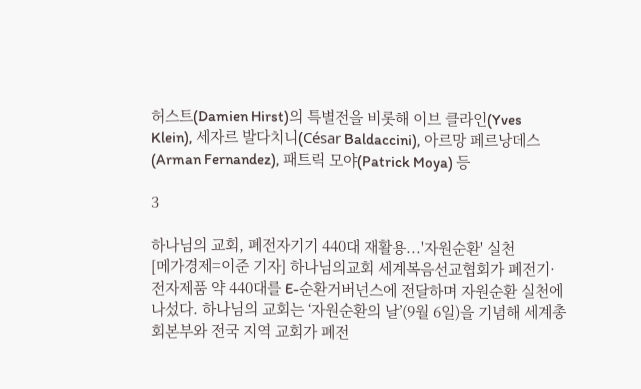허스트(Damien Hirst)의 특별전을 비롯해 이브 클라인(Yves Klein), 세자르 발다치니(César Baldaccini), 아르망 페르낭데스(Arman Fernandez), 패트릭 모야(Patrick Moya) 등

3

하나님의 교회, 폐전자기기 440대 재활용...'자원순환' 실천
[메가경제=이준 기자] 하나님의교회 세계복음선교협회가 폐전기·전자제품 약 440대를 E-순환거버넌스에 전달하며 자원순환 실천에 나섰다. 하나님의 교회는 ‘자원순환의 날’(9월 6일)을 기념해 세계총회본부와 전국 지역 교회가 폐전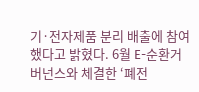기·전자제품 분리 배출에 참여했다고 밝혔다. 6월 E-순환거버넌스와 체결한 ‘폐전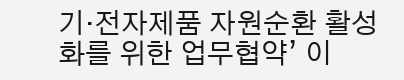기·전자제품 자원순환 활성화를 위한 업무협약’ 이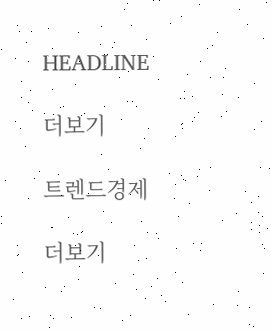HEADLINE

더보기

트렌드경제

더보기